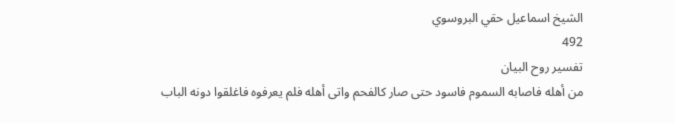الشيخ اسماعيل حقي البروسوي
492
تفسير روح البيان
من أهله فاصابه السموم فاسود حتى صار كالفحم واتى أهله فلم يعرفوه فاغلقوا دونه الباب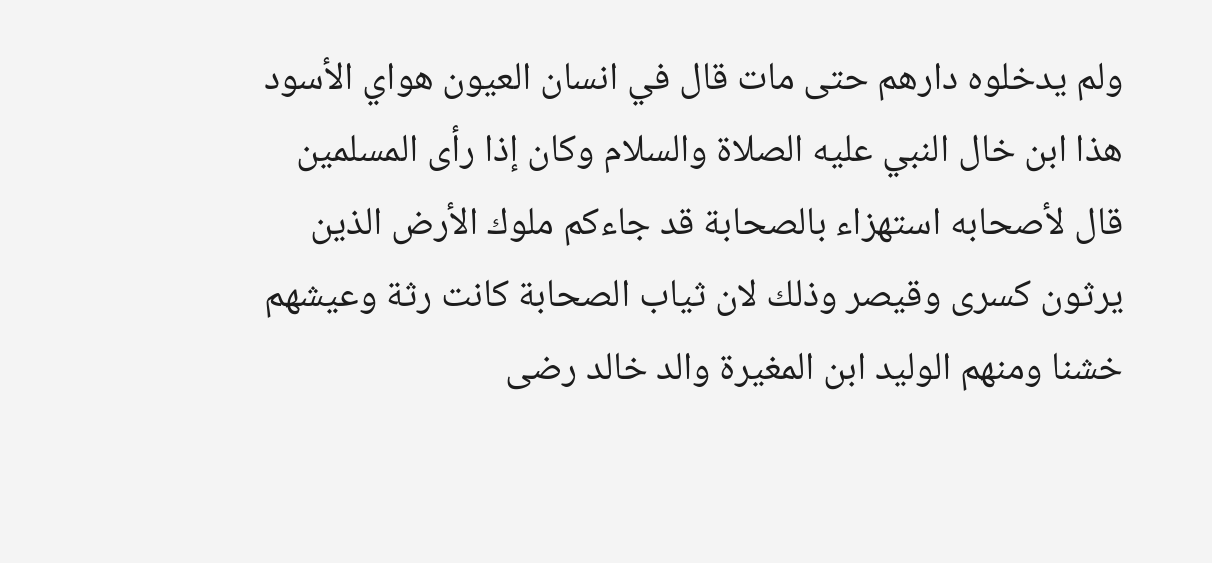ولم يدخلوه دارهم حتى مات قال في انسان العيون هواي الأسود هذا ابن خال النبي عليه الصلاة والسلام وكان إذا رأى المسلمين قال لأصحابه استهزاء بالصحابة قد جاءكم ملوك الأرض الذين يرثون كسرى وقيصر وذلك لان ثياب الصحابة كانت رثة وعيشهم خشنا ومنهم الوليد ابن المغيرة والد خالد رضى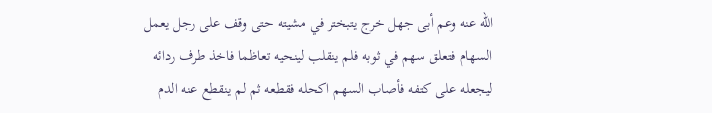اللّه عنه وعم أبى جهل خرج يتبختر في مشيته حتى وقف على رجل يعمل السهام فتعلق سهم في ثوبه فلم ينقلب لينحيه تعاظما فاخذ طرف ردائه ليجعله على كتفه فأصاب السهم اكحله فقطعه ثم لم ينقطع عنه الدم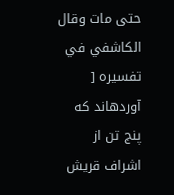حتى مات وقال الكاشفي في تفسيره [ آوردهاند كه پنج تن از اشراف قريش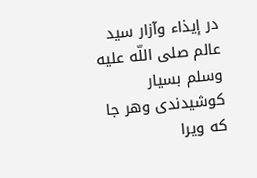در إيذاء وآزار سيد عالم صلى اللّه عليه وسلم بسيار كوشيدندى وهر جا كه ويرا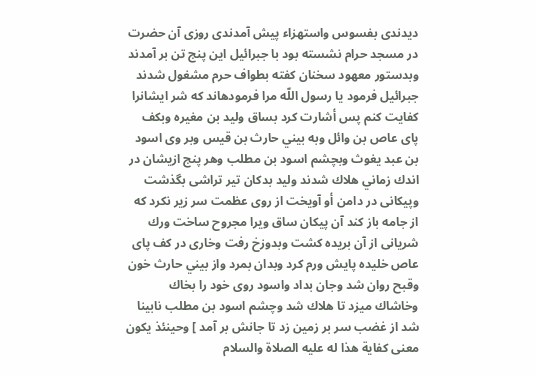ديدندى بفسوس واستهزاء پيش آمدندى روزى آن حضرت در مسجد حرام نشسته بود با جبرائيل اين پنج تن بر آمدند وبدستور معهود سخنان كفته بطواف حرم مشغول شدند جبرائيل فرمود يا رسول اللّه مرا فرمودهاند كه شر ايشانرا كفايت كنم پس أشارت كرد بساق وليد بن مغيره وبكف پاى عاص بن وائل وبه بيني حارث بن قيس وبر وى اسود بن عبد يغوث وبچشم اسود بن مطلب وهر پنج ازيشان در اندك زماني هلاك شدند وليد بدكان تير تراشى بگذشت وپيكانى در دامن أو آويخت از روى عظمت سر زير نكرد كه از جامه باز كند آن پيكان ساق ويرا مجروح ساخت ورك شريانى از آن بريده كشت وبدوزخ رفت وخارى در كف پاى عاص خليده پايش ورم كرد وبدان بمرد واز بيني حارث خون وقبح روان شد وجان بداد واسود روى خود را بخاك وخاشاك ميزد تا هلاك شد وچشم اسود بن مطلب نابينا شد از غضب سر بر زمين زد تا جانش بر آمد ] وحينئذ يكون معنى كفاية هذا له عليه الصلاة والسلام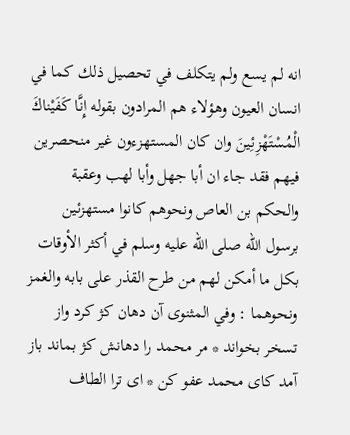انه لم يسع ولم يتكلف في تحصيل ذلك كما في انسان العيون وهؤلاء هم المرادون بقوله إِنَّا كَفَيْناكَ الْمُسْتَهْزِئِينَ وان كان المستهزءون غير منحصرين فيهم فقد جاء ان أبا جهل وأبا لهب وعقبة والحكم بن العاص ونحوهم كانوا مستهزئين برسول اللّه صلى اللّه عليه وسلم في أكثر الأوقات بكل ما أمكن لهم من طرح القذر على بابه والغمز ونحوهما : وفي المثنوى آن دهان كژ كرد واز تسخر بخواند * مر محمد را دهانش كژ بماند باز آمد كاى محمد عفو كن * اى ترا الطاف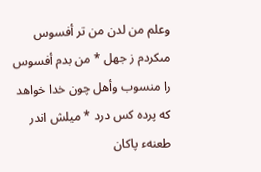وعلم من لدن من تر أفسوس مىكردم ز جهل * من بدم أفسوس را منسوب وأهل چون خدا خواهد كه پرده كس درد * ميلش اندر طعنهء پاكان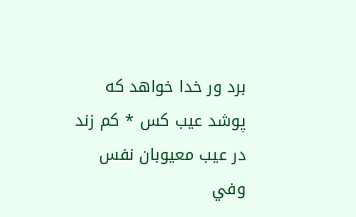برد ور خدا خواهد كه پوشد عيب كس * كم زند در عيب معيوبان نفس وفي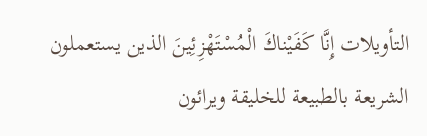التأويلات إِنَّا كَفَيْناكَ الْمُسْتَهْزِئِينَ الذين يستعملون الشريعة بالطبيعة للخليقة ويرائون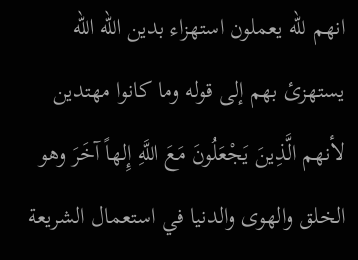انهم للّه يعملون استهزاء بدين اللّه اللّه يستهزئ بهم إلى قوله وما كانوا مهتدين لأنهم الَّذِينَ يَجْعَلُونَ مَعَ اللَّهِ إِلهاً آخَرَ وهو الخلق والهوى والدنيا في استعمال الشريعة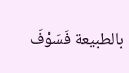بالطبيعة فَسَوْفَ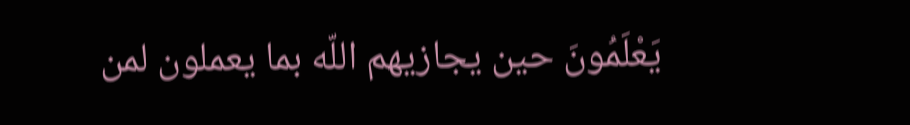يَعْلَمُونَ حين يجازيهم اللّه بما يعملون لمن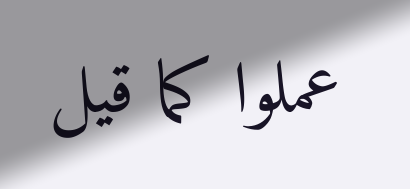عملوا كما قيل